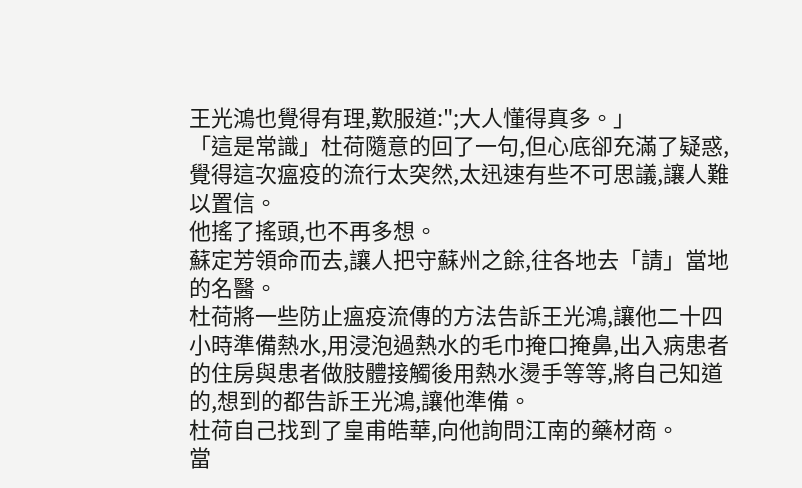王光鴻也覺得有理,歎服道:";大人懂得真多。」
「這是常識」杜荷隨意的回了一句,但心底卻充滿了疑惑,覺得這次瘟疫的流行太突然,太迅速有些不可思議,讓人難以置信。
他搖了搖頭,也不再多想。
蘇定芳領命而去,讓人把守蘇州之餘,往各地去「請」當地的名醫。
杜荷將一些防止瘟疫流傳的方法告訴王光鴻,讓他二十四小時準備熱水,用浸泡過熱水的毛巾掩口掩鼻,出入病患者的住房與患者做肢體接觸後用熱水燙手等等,將自己知道的,想到的都告訴王光鴻,讓他準備。
杜荷自己找到了皇甫皓華,向他詢問江南的藥材商。
當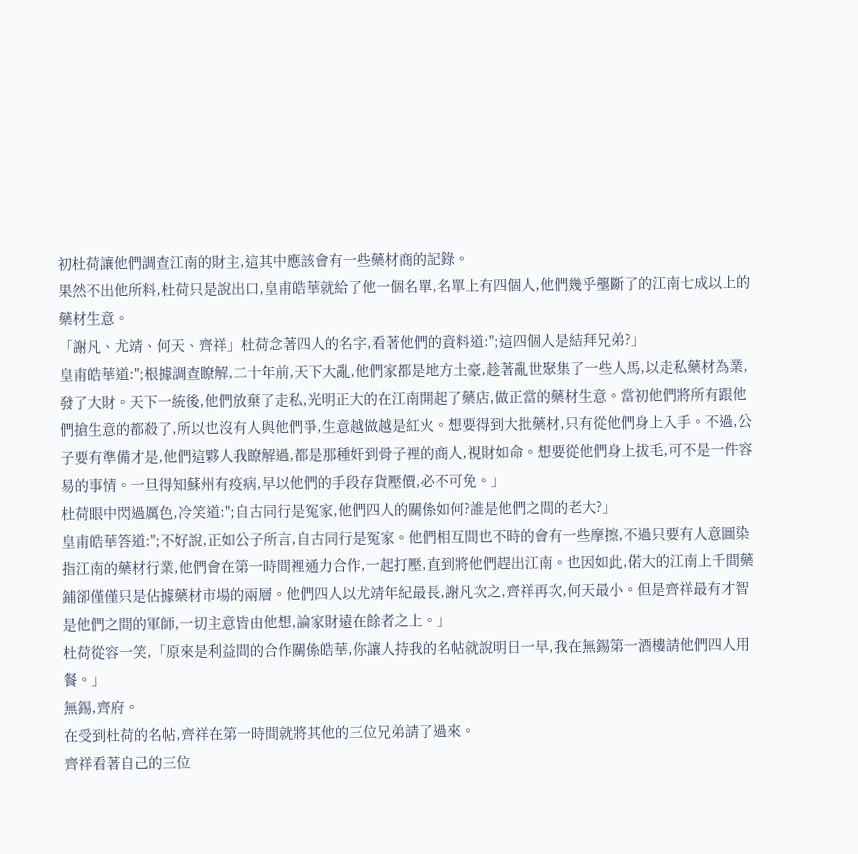初杜荷讓他們調查江南的財主,這其中應該會有一些藥材商的記錄。
果然不出他所料,杜荷只是說出口,皇甫皓華就給了他一個名單,名單上有四個人,他們幾乎壟斷了的江南七成以上的藥材生意。
「謝凡、尤靖、何天、齊祥」杜荷念著四人的名字,看著他們的資料道:";這四個人是結拜兄弟?」
皇甫皓華道:";根據調查瞭解,二十年前,天下大亂,他們家都是地方土豪,趁著亂世聚集了一些人馬,以走私藥材為業,發了大財。天下一統後,他們放棄了走私,光明正大的在江南開起了藥店,做正當的藥材生意。當初他們將所有跟他們搶生意的都殺了,所以也沒有人與他們爭,生意越做越是紅火。想要得到大批藥材,只有從他們身上入手。不過,公子要有準備才是,他們這夥人我瞭解過,都是那種奸到骨子裡的商人,視財如命。想要從他們身上拔毛,可不是一件容易的事情。一旦得知蘇州有疫病,早以他們的手段存貨壓價,必不可免。」
杜荷眼中閃過厲色,冷笑道:";自古同行是冤家,他們四人的關係如何?誰是他們之間的老大?」
皇甫皓華答道:";不好說,正如公子所言,自古同行是冤家。他們相互間也不時的會有一些摩擦,不過只要有人意圖染指江南的藥材行業,他們會在第一時間裡通力合作,一起打壓,直到將他們趕出江南。也因如此,偌大的江南上千間藥鋪卻僅僅只是佔據藥材市場的兩層。他們四人以尤靖年紀最長,謝凡次之,齊祥再次,何天最小。但是齊祥最有才智是他們之間的軍師,一切主意皆由他想,論家財遠在餘者之上。」
杜荷從容一笑,「原來是利益間的合作關係皓華,你讓人持我的名帖就說明日一早,我在無錫第一酒樓請他們四人用餐。」
無錫,齊府。
在受到杜荷的名帖,齊祥在第一時間就將其他的三位兄弟請了過來。
齊祥看著自己的三位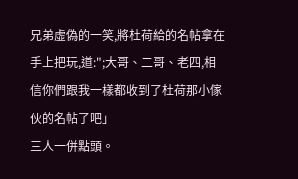兄弟虛偽的一笑,將杜荷給的名帖拿在手上把玩,道:";大哥、二哥、老四,相信你們跟我一樣都收到了杜荷那小傢伙的名帖了吧」
三人一併點頭。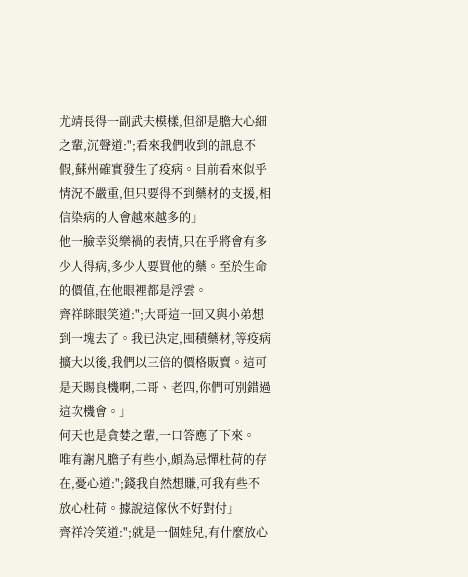尤靖長得一副武夫模樣,但卻是膽大心細之輩,沉聲道:";看來我們收到的訊息不假,蘇州確實發生了疫病。目前看來似乎情況不嚴重,但只要得不到藥材的支援,相信染病的人會越來越多的」
他一臉幸災樂禍的表情,只在乎將會有多少人得病,多少人要買他的藥。至於生命的價值,在他眼裡都是浮雲。
齊祥眯眼笑道:";大哥這一回又與小弟想到一塊去了。我已決定,囤積藥材,等疫病擴大以後,我們以三倍的價格販賣。這可是天賜良機啊,二哥、老四,你們可別錯過這次機會。」
何天也是貪婪之輩,一口答應了下來。
唯有謝凡膽子有些小,頗為忌憚杜荷的存在,憂心道:";錢我自然想賺,可我有些不放心杜荷。據說這傢伙不好對付」
齊祥冷笑道:";就是一個娃兒,有什麼放心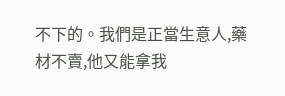不下的。我們是正當生意人,藥材不賣,他又能拿我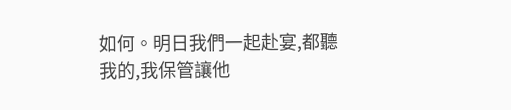如何。明日我們一起赴宴,都聽我的,我保管讓他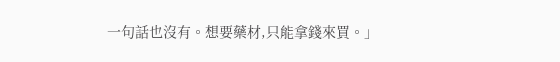一句話也沒有。想要藥材,只能拿錢來買。」